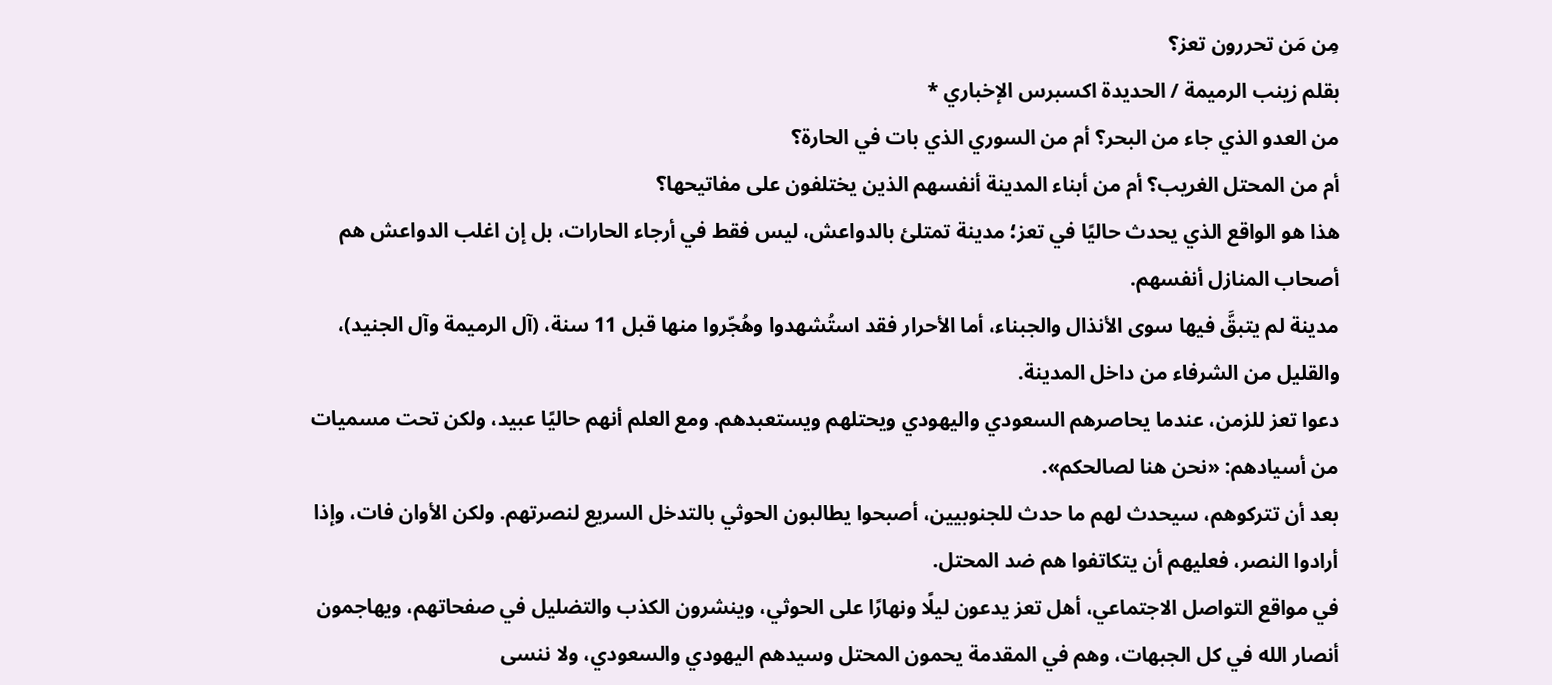مِن مَن تحررون تعز؟
بقلم زينب الرميمة / الحديدة اكسبرس الإخباري *
من العدو الذي جاء من البحر؟ أم من السوري الذي بات في الحارة؟
أم من المحتل الغريب؟ أم من أبناء المدينة أنفسهم الذين يختلفون على مفاتيحها؟
هذا هو الواقع الذي يحدث حاليًا في تعز؛ مدينة تمتلئ بالدواعش، ليس فقط في أرجاء الحارات، بل إن اغلب الدواعش هم أصحاب المنازل أنفسهم.
مدينة لم يتبقَّ فيها سوى الأنذال والجبناء، أما الأحرار فقد استُشهدوا وهُجّروا منها قبل 11 سنة، (آل الرميمة وآل الجنيد)، والقليل من الشرفاء من داخل المدينة.
دعوا تعز للزمن، عندما يحاصرهم السعودي واليهودي ويحتلهم ويستعبدهم. ومع العلم أنهم حاليًا عبيد، ولكن تحت مسميات من أسيادهم: «نحن هنا لصالحكم».
بعد أن تتركوهم، سيحدث لهم ما حدث للجنوبيين، أصبحوا يطالبون الحوثي بالتدخل السريع لنصرتهم. ولكن الأوان فات، وإذا أرادوا النصر، فعليهم أن يتكاتفوا هم ضد المحتل.
في مواقع التواصل الاجتماعي، أهل تعز يدعون ليلًا ونهارًا على الحوثي، وينشرون الكذب والتضليل في صفحاتهم، ويهاجمون أنصار الله في كل الجبهات، وهم في المقدمة يحمون المحتل وسيدهم اليهودي والسعودي، ولا ننسى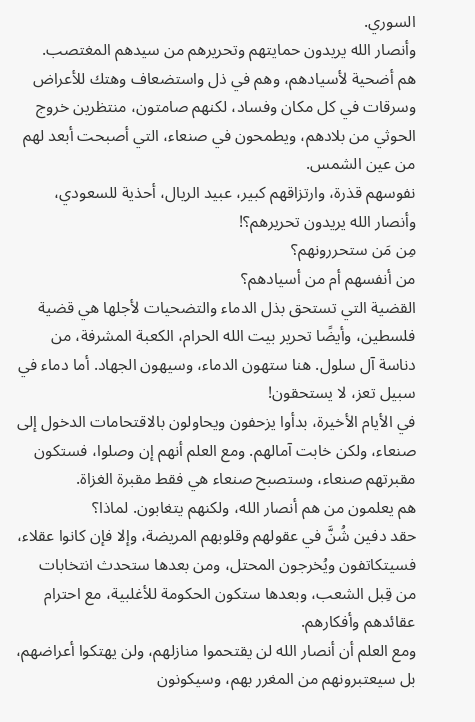السوري.
وأنصار الله يريدون حمايتهم وتحريرهم من سيدهم المغتصب.
هم أضحية لأسيادهم، وهم في ذل واستضعاف وهتك للأعراض وسرقات في كل مكان وفساد، لكنهم صامتون، منتظرين خروج الحوثي من بلادهم، ويطمحون في صنعاء، التي أصبحت أبعد لهم من عين الشمس.
نفوسهم قذرة، وارتزاقهم كبير، عبيد الريال، أحذية للسعودي، وأنصار الله يريدون تحريرهم؟!
مِن مَن ستحررونهم؟
من أنفسهم أم من أسيادهم؟
القضية التي تستحق بذل الدماء والتضحيات لأجلها هي قضية فلسطين، وأيضًا تحرير بيت الله الحرام، الكعبة المشرفة، من دناسة آل سلول. هنا ستهون الدماء، وسيهون الجهاد. أما دماء في سبيل تعز، لا يستحقون!
في الأيام الأخيرة، بدأوا يزحفون ويحاولون بالاقتحامات الدخول إلى صنعاء، ولكن خابت آمالهم. ومع العلم أنهم إن وصلوا، فستكون مقبرتهم صنعاء، وستصبح صنعاء هي فقط مقبرة الغزاة.
هم يعلمون من هم أنصار الله، ولكنهم يتغابون. لماذا؟
حقد دفين شُنَّ في عقولهم وقلوبهم المريضة، وإلا فإن كانوا عقلاء، فسيتكاتفون ويُخرجون المحتل، ومن بعدها ستحدث انتخابات من قِبل الشعب، وبعدها ستكون الحكومة للأغلبية، مع احترام عقائدهم وأفكارهم.
ومع العلم أن أنصار الله لن يقتحموا منازلهم، ولن يهتكوا أعراضهم، بل سيعتبرونهم من المغرر بهم، وسيكونون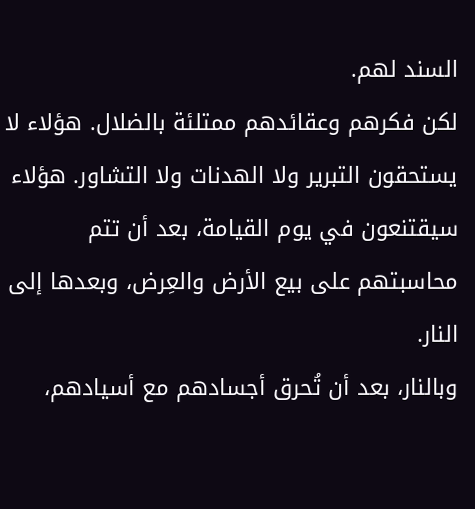السند لهم.
لكن فكرهم وعقائدهم ممتلئة بالضلال. هؤلاء لا يستحقون التبرير ولا الهدنات ولا التشاور. هؤلاء سيقتنعون في يوم القيامة، بعد أن تتم محاسبتهم على بيع الأرض والعِرض، وبعدها إلى النار.
وبالنار، بعد أن تُحرق أجسادهم مع أسيادهم،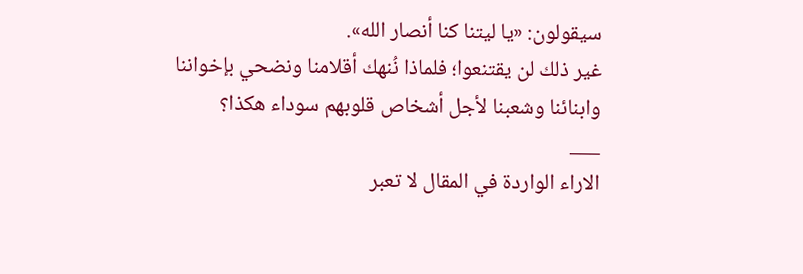سيقولون: «يا ليتنا كنا أنصار الله».
غير ذلك لن يقتنعوا؛ فلماذا نُنهك أقلامنا ونضحي بإخواننا وابنائنا وشعبنا لأجل أشخاص قلوبهم سوداء هكذا؟
___
الاراء الواردة في المقال لا تعبر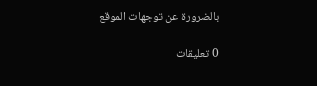بالضرورة عن توجهات الموقع

0 تعليقات